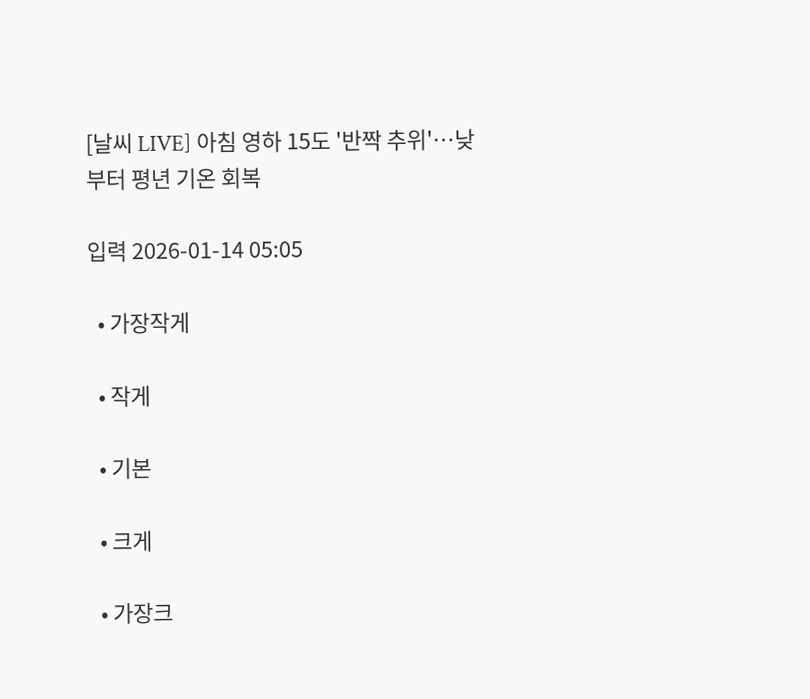[날씨 LIVE] 아침 영하 15도 '반짝 추위'…낮부터 평년 기온 회복

입력 2026-01-14 05:05

  • 가장작게

  • 작게

  • 기본

  • 크게

  • 가장크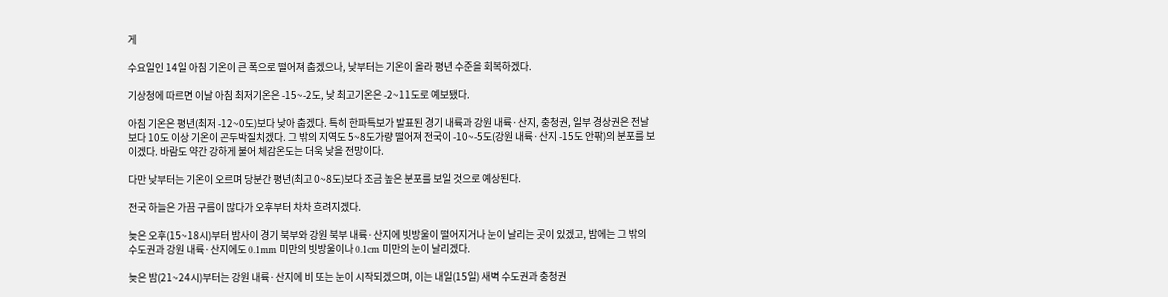게

수요일인 14일 아침 기온이 큰 폭으로 떨어져 춥겠으나, 낮부터는 기온이 올라 평년 수준을 회복하겠다.

기상청에 따르면 이날 아침 최저기온은 -15~-2도, 낮 최고기온은 -2~11도로 예보됐다.

아침 기온은 평년(최저 -12~0도)보다 낮아 춥겠다. 특히 한파특보가 발표된 경기 내륙과 강원 내륙·산지, 충청권, 일부 경상권은 전날보다 10도 이상 기온이 곤두박질치겠다. 그 밖의 지역도 5~8도가량 떨어져 전국이 -10~-5도(강원 내륙·산지 -15도 안팎)의 분포를 보이겠다. 바람도 약간 강하게 불어 체감온도는 더욱 낮을 전망이다.

다만 낮부터는 기온이 오르며 당분간 평년(최고 0~8도)보다 조금 높은 분포를 보일 것으로 예상된다.

전국 하늘은 가끔 구름이 많다가 오후부터 차차 흐려지겠다.

늦은 오후(15~18시)부터 밤사이 경기 북부와 강원 북부 내륙·산지에 빗방울이 떨어지거나 눈이 날리는 곳이 있겠고, 밤에는 그 밖의 수도권과 강원 내륙·산지에도 0.1mm 미만의 빗방울이나 0.1cm 미만의 눈이 날리겠다.

늦은 밤(21~24시)부터는 강원 내륙·산지에 비 또는 눈이 시작되겠으며, 이는 내일(15일) 새벽 수도권과 충청권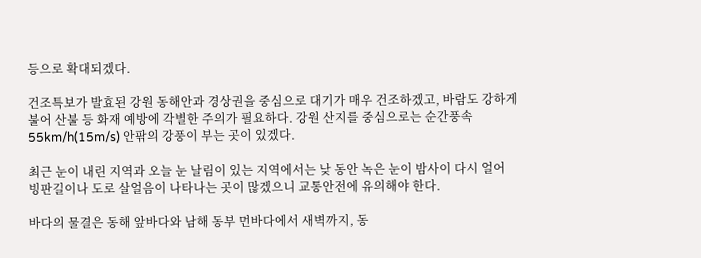등으로 확대되겠다.

건조특보가 발효된 강원 동해안과 경상권을 중심으로 대기가 매우 건조하겠고, 바람도 강하게 불어 산불 등 화재 예방에 각별한 주의가 필요하다. 강원 산지를 중심으로는 순간풍속 55km/h(15m/s) 안팎의 강풍이 부는 곳이 있겠다.

최근 눈이 내린 지역과 오늘 눈 날림이 있는 지역에서는 낮 동안 녹은 눈이 밤사이 다시 얼어 빙판길이나 도로 살얼음이 나타나는 곳이 많겠으니 교통안전에 유의해야 한다.

바다의 물결은 동해 앞바다와 남해 동부 먼바다에서 새벽까지, 동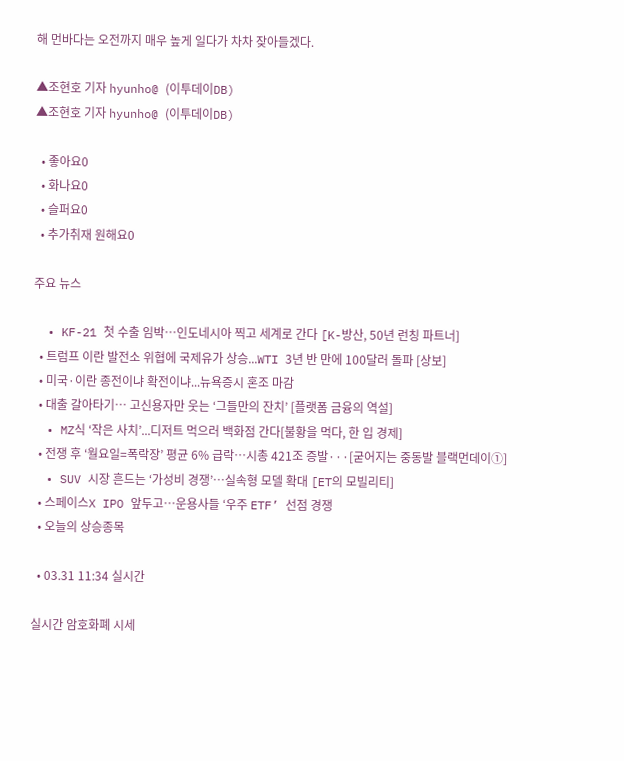해 먼바다는 오전까지 매우 높게 일다가 차차 잦아들겠다.

▲조현호 기자 hyunho@ (이투데이DB)
▲조현호 기자 hyunho@ (이투데이DB)

  • 좋아요0
  • 화나요0
  • 슬퍼요0
  • 추가취재 원해요0

주요 뉴스

  • KF-21 첫 수출 임박…인도네시아 찍고 세계로 간다 [K-방산, 50년 런칭 파트너]
  • 트럼프 이란 발전소 위협에 국제유가 상승...WTI 3년 반 만에 100달러 돌파 [상보]
  • 미국·이란 종전이냐 확전이냐...뉴욕증시 혼조 마감
  • 대출 갈아타기⋯ 고신용자만 웃는 ‘그들만의 잔치’ [플랫폼 금융의 역설]
  • MZ식 ‘작은 사치’...디저트 먹으러 백화점 간다[불황을 먹다, 한 입 경제]
  • 전쟁 후 ‘월요일=폭락장’ 평균 6% 급락…시총 421조 증발···[굳어지는 중동발 블랙먼데이①]
  • SUV 시장 흔드는 ‘가성비 경쟁’…실속형 모델 확대 [ET의 모빌리티]
  • 스페이스X IPO 앞두고…운용사들 ‘우주 ETF’ 선점 경쟁
  • 오늘의 상승종목

  • 03.31 11:34 실시간

실시간 암호화폐 시세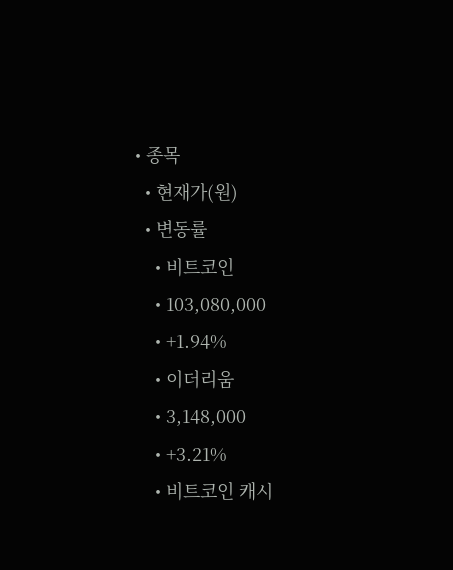• 종목
  • 현재가(원)
  • 변동률
    • 비트코인
    • 103,080,000
    • +1.94%
    • 이더리움
    • 3,148,000
    • +3.21%
    • 비트코인 캐시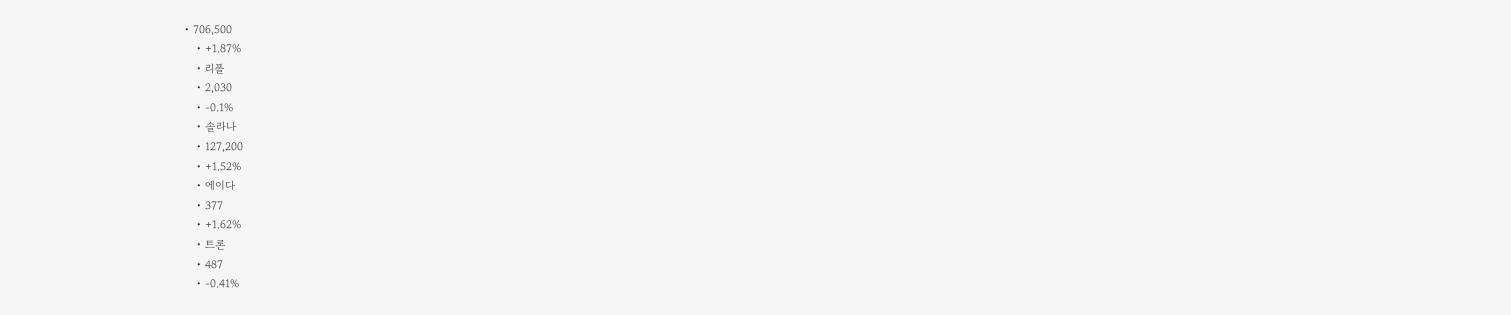• 706,500
    • +1.87%
    • 리플
    • 2,030
    • -0.1%
    • 솔라나
    • 127,200
    • +1.52%
    • 에이다
    • 377
    • +1.62%
    • 트론
    • 487
    • -0.41%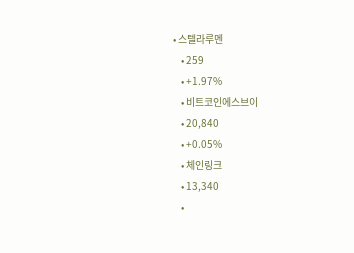• 스텔라루멘
    • 259
    • +1.97%
    • 비트코인에스브이
    • 20,840
    • +0.05%
    • 체인링크
    • 13,340
    •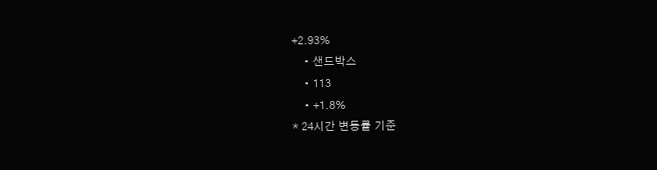+2.93%
    • 샌드박스
    • 113
    • +1.8%
* 24시간 변동률 기준